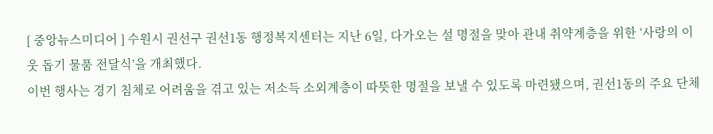[ 중앙뉴스미디어 ] 수원시 권선구 권선1동 행정복지센터는 지난 6일, 다가오는 설 명절을 맞아 관내 취약계층을 위한 ‘사랑의 이웃 돕기 물품 전달식’을 개최했다.
이번 행사는 경기 침체로 어려움을 겪고 있는 저소득 소외계층이 따뜻한 명절을 보낼 수 있도록 마련됐으며, 권선1동의 주요 단체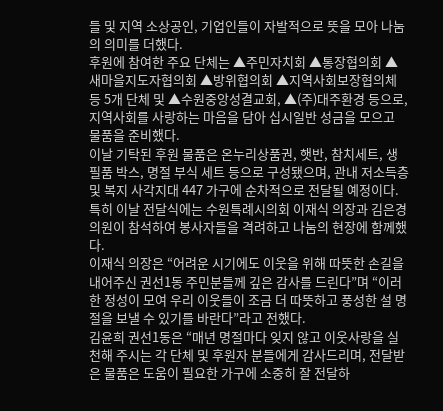들 및 지역 소상공인, 기업인들이 자발적으로 뜻을 모아 나눔의 의미를 더했다.
후원에 참여한 주요 단체는 ▲주민자치회 ▲통장협의회 ▲새마을지도자협의회 ▲방위협의회 ▲지역사회보장협의체 등 5개 단체 및 ▲수원중앙성결교회, ▲(주)대주환경 등으로, 지역사회를 사랑하는 마음을 담아 십시일반 성금을 모으고 물품을 준비했다.
이날 기탁된 후원 물품은 온누리상품권, 햇반, 참치세트, 생필품 박스, 명절 부식 세트 등으로 구성됐으며, 관내 저소득층 및 복지 사각지대 447 가구에 순차적으로 전달될 예정이다.
특히 이날 전달식에는 수원특례시의회 이재식 의장과 김은경 의원이 참석하여 봉사자들을 격려하고 나눔의 현장에 함께했다.
이재식 의장은 “어려운 시기에도 이웃을 위해 따뜻한 손길을 내어주신 권선1동 주민분들께 깊은 감사를 드린다”며 “이러한 정성이 모여 우리 이웃들이 조금 더 따뜻하고 풍성한 설 명절을 보낼 수 있기를 바란다”라고 전했다.
김윤희 권선1동은 “매년 명절마다 잊지 않고 이웃사랑을 실천해 주시는 각 단체 및 후원자 분들에게 감사드리며, 전달받은 물품은 도움이 필요한 가구에 소중히 잘 전달하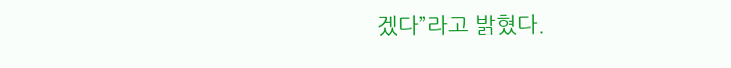겠다”라고 밝혔다.